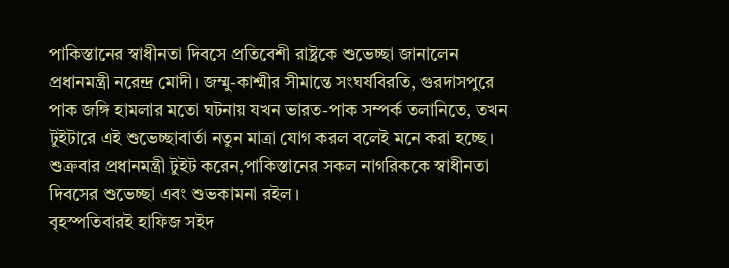পাকিস্তানের স্বাধীনতা দিবসে প্রতিবেশী রাষ্ট্রকে শুভেচ্ছা জানালেন প্রধানমন্ত্রী নরেন্দ্র মোদী। জম্মু-কাশ্মীর সীমান্তে সংঘর্ষবিরতি, গুরদাসপুরে পাক জঙ্গি হামলার মতো ঘটনায় যখন ভারত-পাক সম্পর্ক তলানিতে, তখন টুইটারে এই শুভেচ্ছাবার্তা নতুন মাত্রা যোগ করল বলেই মনে করা হচ্ছে।
শুক্রবার প্রধানমন্ত্রী টুইট করেন,পাকিস্তানের সকল নাগরিককে স্বাধীনতা দিবসের শুভেচ্ছা এবং শুভকামনা রইল।
বৃহস্পতিবারই হাফিজ সইদ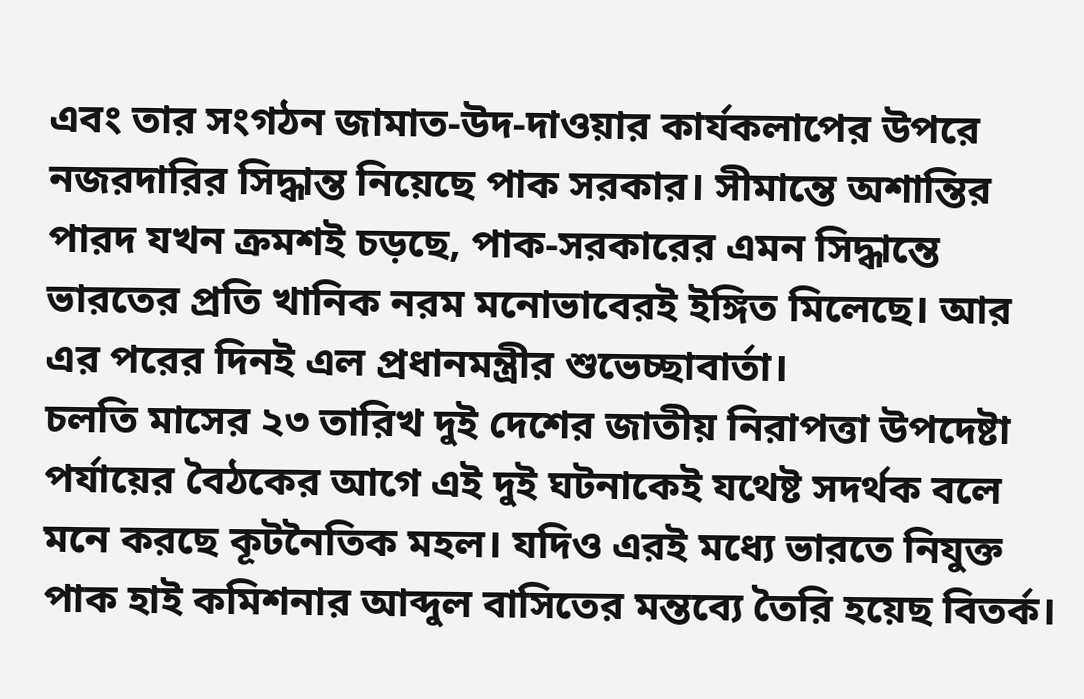এবং তার সংগঠন জামাত-উদ-দাওয়ার কার্যকলাপের উপরে নজরদারির সিদ্ধান্ত নিয়েছে পাক সরকার। সীমান্তে অশান্তির পারদ যখন ক্রমশই চড়ছে, পাক-সরকারের এমন সিদ্ধান্তে ভারতের প্রতি খানিক নরম মনোভাবেরই ইঙ্গিত মিলেছে। আর এর পরের দিনই এল প্রধানমন্ত্রীর শুভেচ্ছাবার্তা।
চলতি মাসের ২৩ তারিখ দুই দেশের জাতীয় নিরাপত্তা উপদেষ্টা পর্যায়ের বৈঠকের আগে এই দুই ঘটনাকেই যথেষ্ট সদর্থক বলে মনে করছে কূটনৈতিক মহল। যদিও এরই মধ্যে ভারতে নিযুক্ত পাক হাই কমিশনার আব্দুল বাসিতের মন্তব্যে তৈরি হয়েছ বিতর্ক।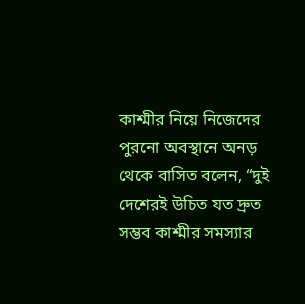কাশ্মীর নিয়ে নিজেদের পুরনো অবস্থানে অনড় থেকে বাসিত বলেন, “দুই দেশেরই উচিত যত দ্রুত সম্ভব কাশ্মীর সমস্যার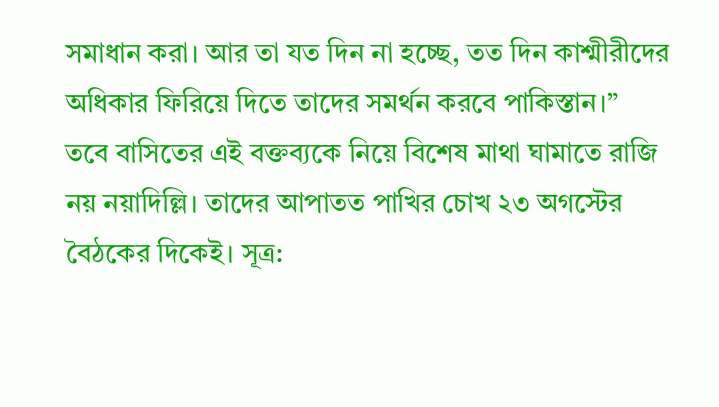সমাধান করা। আর তা যত দিন না হচ্ছে, তত দিন কাশ্মীরীদের অধিকার ফিরিয়ে দিতে তাদের সমর্থন করবে পাকিস্তান।”
তবে বাসিতের এই বক্তব্যকে নিয়ে বিশেষ মাথা ঘামাতে রাজি নয় নয়াদিল্লি। তাদের আপাতত পাখির চোখ ২৩ অগস্টের বৈঠকের দিকেই। সূত্র: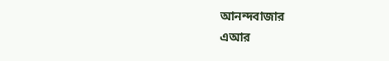আনন্দবাজার
এআর